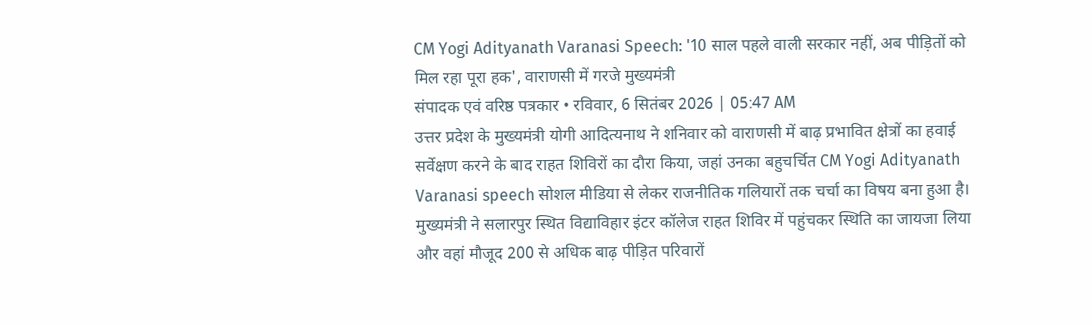CM Yogi Adityanath Varanasi Speech: '10 साल पहले वाली सरकार नहीं, अब पीड़ितों को मिल रहा पूरा हक', वाराणसी में गरजे मुख्यमंत्री
संपादक एवं वरिष्ठ पत्रकार • रविवार, 6 सितंबर 2026 | 05:47 AM
उत्तर प्रदेश के मुख्यमंत्री योगी आदित्यनाथ ने शनिवार को वाराणसी में बाढ़ प्रभावित क्षेत्रों का हवाई सर्वेक्षण करने के बाद राहत शिविरों का दौरा किया, जहां उनका बहुचर्चित CM Yogi Adityanath Varanasi speech सोशल मीडिया से लेकर राजनीतिक गलियारों तक चर्चा का विषय बना हुआ है। मुख्यमंत्री ने सलारपुर स्थित विद्याविहार इंटर कॉलेज राहत शिविर में पहुंचकर स्थिति का जायजा लिया और वहां मौजूद 200 से अधिक बाढ़ पीड़ित परिवारों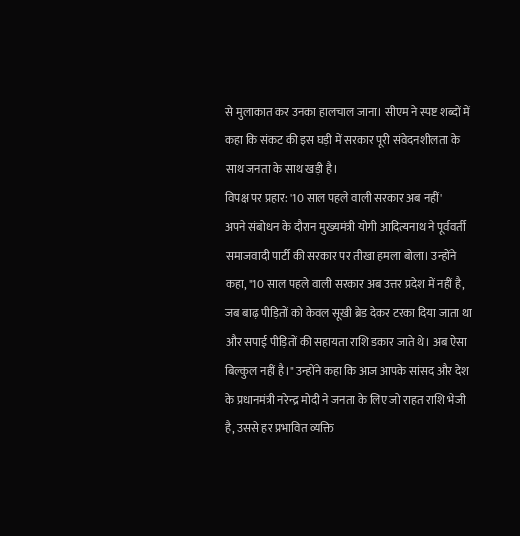से मुलाकात कर उनका हालचाल जाना। सीएम ने स्पष्ट शब्दों में कहा कि संकट की इस घड़ी में सरकार पूरी संवेदनशीलता के साथ जनता के साथ खड़ी है।
विपक्ष पर प्रहार: '10 साल पहले वाली सरकार अब नहीं'
अपने संबोधन के दौरान मुख्यमंत्री योगी आदित्यनाथ ने पूर्ववर्ती समाजवादी पार्टी की सरकार पर तीखा हमला बोला। उन्होंने कहा, "10 साल पहले वाली सरकार अब उत्तर प्रदेश में नहीं है, जब बाढ़ पीड़ितों को केवल सूखी ब्रेड देकर टरका दिया जाता था और सपाई पीड़ितों की सहायता राशि डकार जाते थे। अब ऐसा बिल्कुल नहीं है।" उन्होंने कहा कि आज आपके सांसद और देश के प्रधानमंत्री नरेन्द्र मोदी ने जनता के लिए जो राहत राशि भेजी है, उससे हर प्रभावित व्यक्ति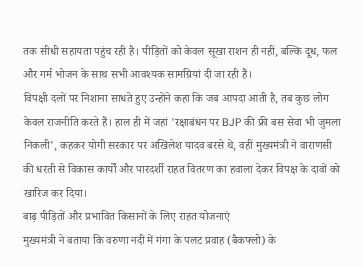तक सीधी सहायता पहुंच रही है। पीड़ितों को केवल सूखा राशन ही नहीं, बल्कि दूध, फल और गर्म भोजन के साथ सभी आवश्यक सामग्रियां दी जा रही हैं।
विपक्षी दलों पर निशाना साधते हुए उन्होंने कहा कि जब आपदा आती है, तब कुछ लोग केवल राजनीति करते हैं। हाल ही में जहां 'रक्षाबंधन पर BJP की फ्री बस सेवा भी जुमला निकली', कहकर योगी सरकार पर अखिलेश यादव बरसे थे, वहीं मुख्यमंत्री ने वाराणसी की धरती से विकास कार्यों और पारदर्शी राहत वितरण का हवाला देकर विपक्ष के दावों को खारिज कर दिया।
बाढ़ पीड़ितों और प्रभावित किसानों के लिए राहत योजनाएं
मुख्यमंत्री ने बताया कि वरुणा नदी में गंगा के पलट प्रवाह (बैकफ्लो) के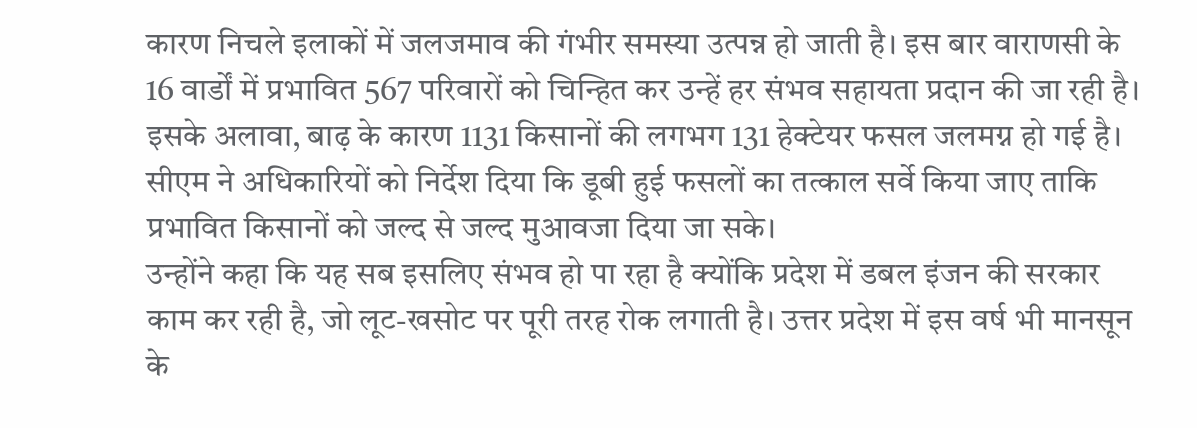कारण निचले इलाकों में जलजमाव की गंभीर समस्या उत्पन्न हो जाती है। इस बार वाराणसी के 16 वार्डों में प्रभावित 567 परिवारों को चिन्हित कर उन्हें हर संभव सहायता प्रदान की जा रही है। इसके अलावा, बाढ़ के कारण 1131 किसानों की लगभग 131 हेक्टेयर फसल जलमग्न हो गई है। सीएम ने अधिकारियों को निर्देश दिया कि डूबी हुई फसलों का तत्काल सर्वे किया जाए ताकि प्रभावित किसानों को जल्द से जल्द मुआवजा दिया जा सके।
उन्होंने कहा कि यह सब इसलिए संभव हो पा रहा है क्योंकि प्रदेश में डबल इंजन की सरकार काम कर रही है, जो लूट-खसोट पर पूरी तरह रोक लगाती है। उत्तर प्रदेश में इस वर्ष भी मानसून के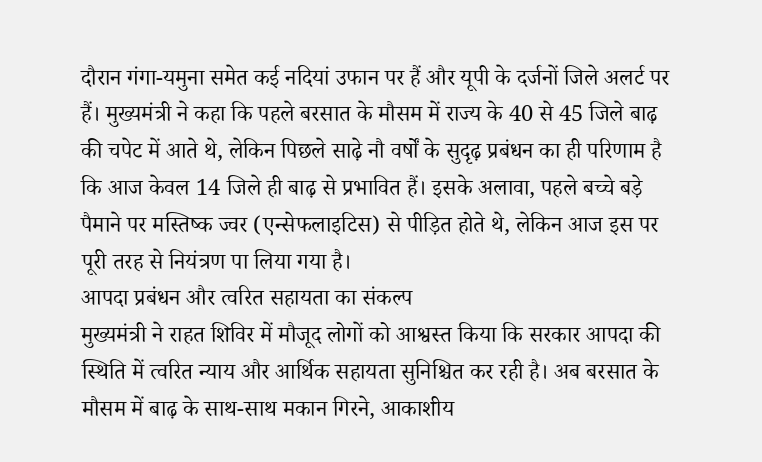दौरान गंगा-यमुना समेत कई नदियां उफान पर हैं और यूपी के दर्जनों जिले अलर्ट पर हैं। मुख्यमंत्री ने कहा कि पहले बरसात के मौसम में राज्य के 40 से 45 जिले बाढ़ की चपेट में आते थे, लेकिन पिछले साढ़े नौ वर्षों के सुदृढ़ प्रबंधन का ही परिणाम है कि आज केवल 14 जिले ही बाढ़ से प्रभावित हैं। इसके अलावा, पहले बच्चे बड़े पैमाने पर मस्तिष्क ज्वर (एन्सेफलाइटिस) से पीड़ित होते थे, लेकिन आज इस पर पूरी तरह से नियंत्रण पा लिया गया है।
आपदा प्रबंधन और त्वरित सहायता का संकल्प
मुख्यमंत्री ने राहत शिविर में मौजूद लोगों को आश्वस्त किया कि सरकार आपदा की स्थिति में त्वरित न्याय और आर्थिक सहायता सुनिश्चित कर रही है। अब बरसात के मौसम में बाढ़ के साथ-साथ मकान गिरने, आकाशीय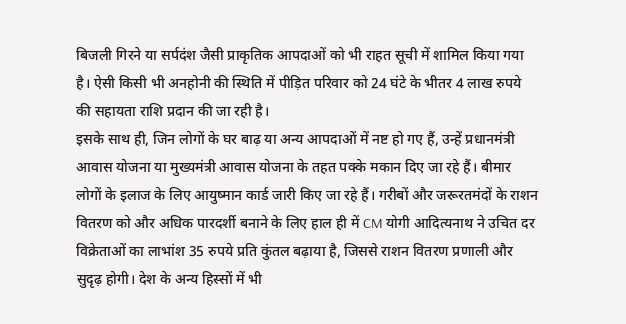बिजली गिरने या सर्पदंश जैसी प्राकृतिक आपदाओं को भी राहत सूची में शामिल किया गया है। ऐसी किसी भी अनहोनी की स्थिति में पीड़ित परिवार को 24 घंटे के भीतर 4 लाख रुपये की सहायता राशि प्रदान की जा रही है।
इसके साथ ही, जिन लोगों के घर बाढ़ या अन्य आपदाओं में नष्ट हो गए हैं, उन्हें प्रधानमंत्री आवास योजना या मुख्यमंत्री आवास योजना के तहत पक्के मकान दिए जा रहे हैं। बीमार लोगों के इलाज के लिए आयुष्मान कार्ड जारी किए जा रहे हैं। गरीबों और जरूरतमंदों के राशन वितरण को और अधिक पारदर्शी बनाने के लिए हाल ही में CM योगी आदित्यनाथ ने उचित दर विक्रेताओं का लाभांश 35 रुपये प्रति कुंतल बढ़ाया है, जिससे राशन वितरण प्रणाली और सुदृढ़ होगी। देश के अन्य हिस्सों में भी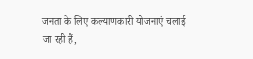जनता के लिए कल्याणकारी योजनाएं चलाई जा रही हैं,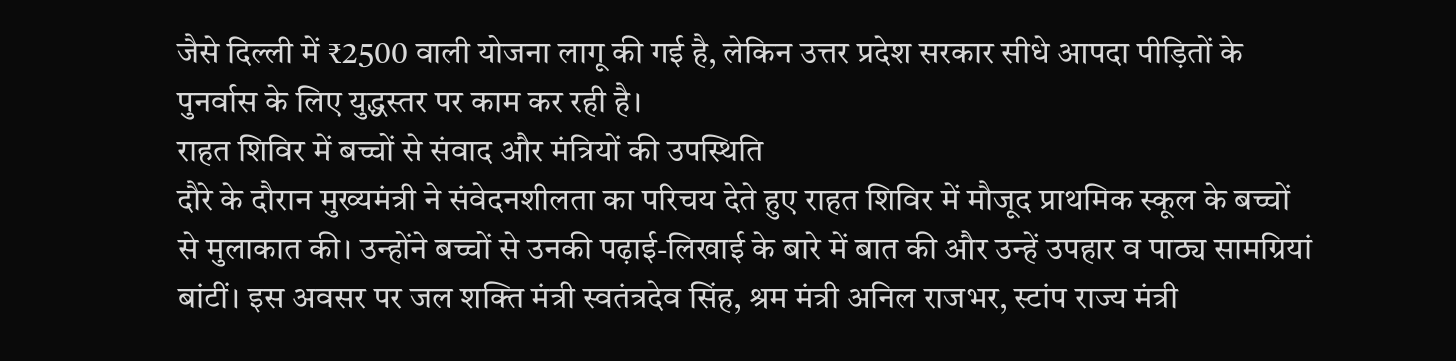जैसे दिल्ली में ₹2500 वाली योजना लागू की गई है, लेकिन उत्तर प्रदेश सरकार सीधे आपदा पीड़ितों के पुनर्वास के लिए युद्धस्तर पर काम कर रही है।
राहत शिविर में बच्चों से संवाद और मंत्रियों की उपस्थिति
दौरे के दौरान मुख्यमंत्री ने संवेदनशीलता का परिचय देते हुए राहत शिविर में मौजूद प्राथमिक स्कूल के बच्चों से मुलाकात की। उन्होंने बच्चों से उनकी पढ़ाई-लिखाई के बारे में बात की और उन्हें उपहार व पाठ्य सामग्रियां बांटीं। इस अवसर पर जल शक्ति मंत्री स्वतंत्रदेव सिंह, श्रम मंत्री अनिल राजभर, स्टांप राज्य मंत्री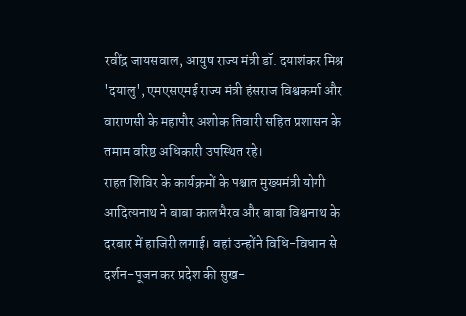रवींद्र जायसवाल, आयुष राज्य मंत्री डॉ. दयाशंकर मिश्र 'दयालु', एमएसएमई राज्य मंत्री हंसराज विश्वकर्मा और वाराणसी के महापौर अशोक तिवारी सहित प्रशासन के तमाम वरिष्ठ अधिकारी उपस्थित रहे।
राहत शिविर के कार्यक्रमों के पश्चात मुख्यमंत्री योगी आदित्यनाथ ने बाबा कालभैरव और बाबा विश्वनाथ के दरबार में हाजिरी लगाई। वहां उन्होंने विधि-विधान से दर्शन-पूजन कर प्रदेश की सुख-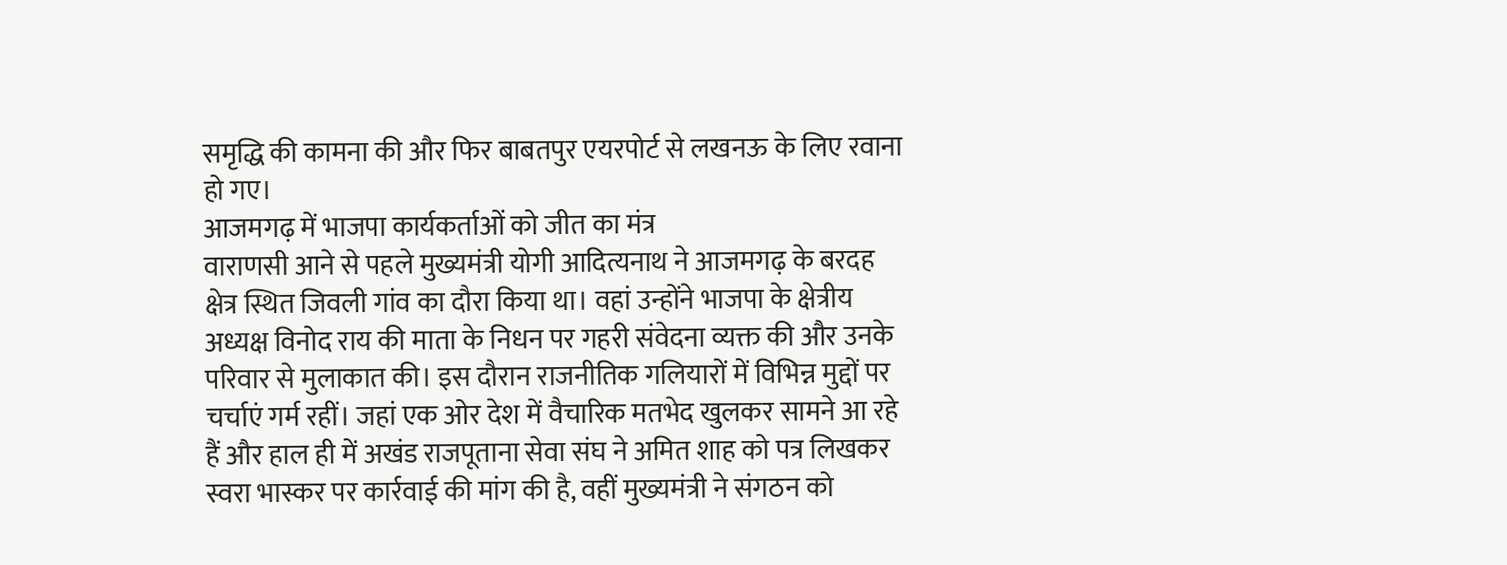समृद्धि की कामना की और फिर बाबतपुर एयरपोर्ट से लखनऊ के लिए रवाना हो गए।
आजमगढ़ में भाजपा कार्यकर्ताओं को जीत का मंत्र
वाराणसी आने से पहले मुख्यमंत्री योगी आदित्यनाथ ने आजमगढ़ के बरदह क्षेत्र स्थित जिवली गांव का दौरा किया था। वहां उन्होंने भाजपा के क्षेत्रीय अध्यक्ष विनोद राय की माता के निधन पर गहरी संवेदना व्यक्त की और उनके परिवार से मुलाकात की। इस दौरान राजनीतिक गलियारों में विभिन्न मुद्दों पर चर्चाएं गर्म रहीं। जहां एक ओर देश में वैचारिक मतभेद खुलकर सामने आ रहे हैं और हाल ही में अखंड राजपूताना सेवा संघ ने अमित शाह को पत्र लिखकर स्वरा भास्कर पर कार्रवाई की मांग की है, वहीं मुख्यमंत्री ने संगठन को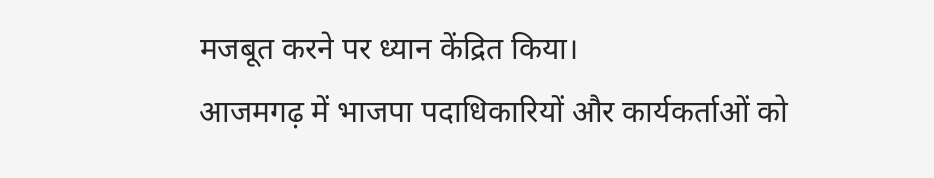मजबूत करने पर ध्यान केंद्रित किया।
आजमगढ़ में भाजपा पदाधिकारियों और कार्यकर्ताओं को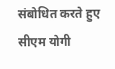संबोधित करते हुए सीएम योगी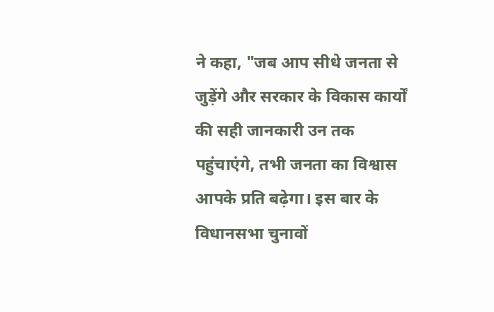ने कहा, "जब आप सीधे जनता से जुड़ेंगे और सरकार के विकास कार्यों की सही जानकारी उन तक पहुंचाएंगे, तभी जनता का विश्वास आपके प्रति बढ़ेगा। इस बार के विधानसभा चुनावों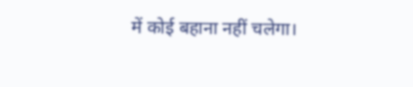में कोई बहाना नहीं चलेगा।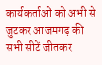कार्यकर्ताओं को अभी से जुटकर आजमगढ़ की सभी सीटें जीतकर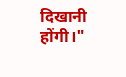दिखानी होंगी।"